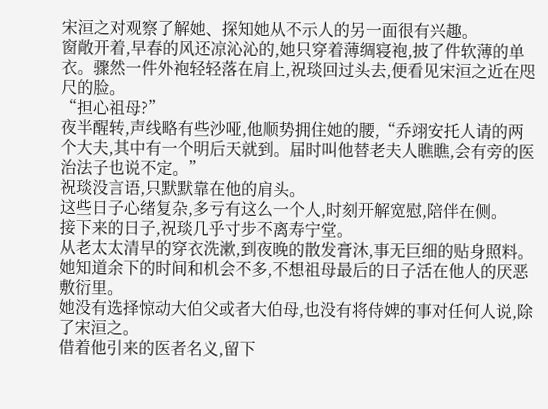宋洹之对观察了解她、探知她从不示人的另一面很有兴趣。
窗敞开着,早春的风还凉沁沁的,她只穿着薄绸寝袍,披了件软薄的单衣。骤然一件外袍轻轻落在肩上,祝琰回过头去,便看见宋洹之近在咫尺的脸。
“担心祖母?”
夜半醒转,声线略有些沙哑,他顺势拥住她的腰,“乔翊安托人请的两个大夫,其中有一个明后天就到。届时叫他替老夫人瞧瞧,会有旁的医治法子也说不定。”
祝琰没言语,只默默靠在他的肩头。
这些日子心绪复杂,多亏有这么一个人,时刻开解宽慰,陪伴在侧。
接下来的日子,祝琰几乎寸步不离寿宁堂。
从老太太清早的穿衣洗漱,到夜晚的散发膏沐,事无巨细的贴身照料。
她知道余下的时间和机会不多,不想祖母最后的日子活在他人的厌恶敷衍里。
她没有选择惊动大伯父或者大伯母,也没有将侍婢的事对任何人说,除了宋洹之。
借着他引来的医者名义,留下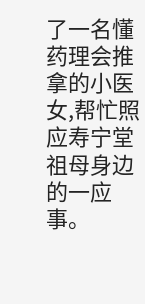了一名懂药理会推拿的小医女,帮忙照应寿宁堂祖母身边的一应事。